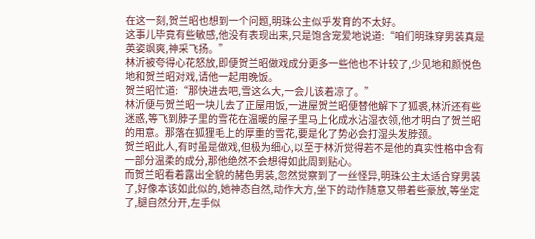在这一刻,贺兰昭也想到一个问题,明珠公主似乎发育的不太好。
这事儿毕竟有些敏感,他没有表现出来,只是饱含宠爱地说道:“咱们明珠穿男装真是英姿飒爽,神采飞扬。”
林沂被夸得心花怒放,即便贺兰昭做戏成分更多一些他也不计较了,少见地和颜悦色地和贺兰昭对戏,请他一起用晚饭。
贺兰昭忙道:“那快进去吧,雪这么大,一会儿该着凉了。”
林沂便与贺兰昭一块儿去了正屋用饭,一进屋贺兰昭便替他解下了狐裘,林沂还有些迷惑,等飞到脖子里的雪花在温暖的屋子里马上化成水沾湿衣领,他才明白了贺兰昭的用意。那落在狐狸毛上的厚重的雪花,要是化了势必会打湿头发脖颈。
贺兰昭此人,有时虽是做戏,但极为细心,以至于林沂觉得若不是他的真实性格中含有一部分温柔的成分,那他绝然不会想得如此周到贴心。
而贺兰昭看着露出全貌的赭色男装,忽然觉察到了一丝怪异,明珠公主太适合穿男装了,好像本该如此似的,她神态自然,动作大方,坐下的动作随意又带着些豪放,等坐定了,腿自然分开,左手似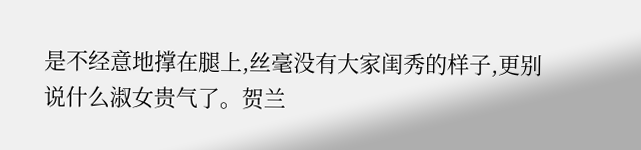是不经意地撑在腿上,丝毫没有大家闺秀的样子,更别说什么淑女贵气了。贺兰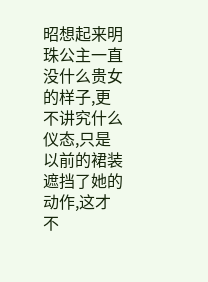昭想起来明珠公主一直没什么贵女的样子,更不讲究什么仪态,只是以前的裙装遮挡了她的动作,这才不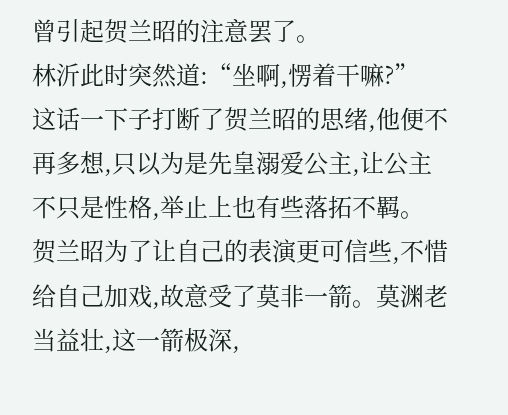曾引起贺兰昭的注意罢了。
林沂此时突然道:“坐啊,愣着干嘛?”
这话一下子打断了贺兰昭的思绪,他便不再多想,只以为是先皇溺爱公主,让公主不只是性格,举止上也有些落拓不羁。
贺兰昭为了让自己的表演更可信些,不惜给自己加戏,故意受了莫非一箭。莫渊老当益壮,这一箭极深,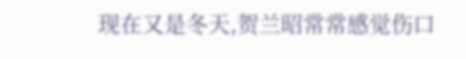现在又是冬天,贺兰昭常常感觉伤口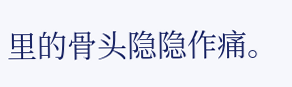里的骨头隐隐作痛。